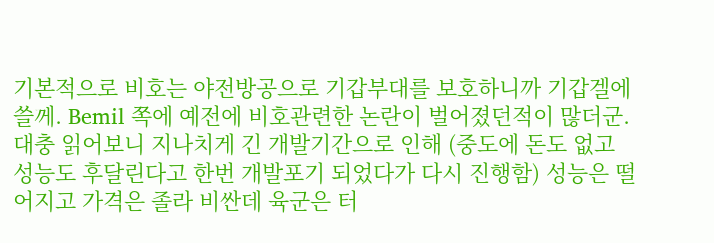기본적으로 비호는 야전방공으로 기갑부대를 보호하니까 기갑겔에 쓸께. Bemil 쪽에 예전에 비호관련한 논란이 벌어졌던적이 많더군. 대충 읽어보니 지나치게 긴 개발기간으로 인해 (중도에 돈도 없고 성능도 후달린다고 한번 개발포기 되었다가 다시 진행함) 성능은 떨어지고 가격은 졸라 비싼데 육군은 터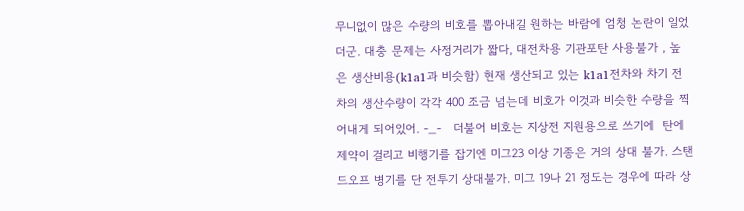무니없이 많은 수량의 비호를 뽑아내길 원하는 바람에 엄청 논란이 일었더군. 대충 문제는 사정거리가 짧다, 대전차용 기관포탄 사용불가 , 높은 생산비용(k1a1과 비슷함) 현재 생산되고 있는 k1a1전차와 차기 전차의 생산수량이 각각 400 조금 넘는데 비호가 이것과 비슷한 수량을 찍어내게 되어있어. -_-   더불어 비호는 지상전 지원용으로 쓰기에  탄에 제약이 걸리고 비행기를 잡기엔 미그23 이상 기종은 거의 상대 불가. 스탠드오프 병기를 단 전투기 상대불가. 미그 19나 21 정도는 경우에 따라 상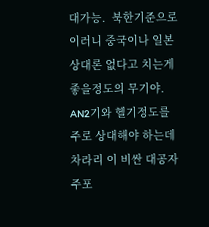대가능.  북한기준으로 이러니 중국이나 일본 상대론 없다고 치는게 좋을정도의 무기야. AN2기와 헬기정도를 주로 상대해야 하는데 차라리 이 비싼 대공자주포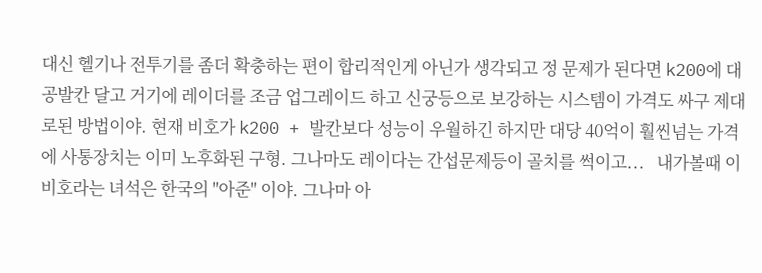대신 헬기나 전투기를 좀더 확충하는 편이 합리적인게 아닌가 생각되고 정 문제가 된다면 k200에 대공발칸 달고 거기에 레이더를 조금 업그레이드 하고 신궁등으로 보강하는 시스템이 가격도 싸구 제대로된 방법이야. 현재 비호가 k200 + 발칸보다 성능이 우월하긴 하지만 대당 40억이 훨씬넘는 가격에 사통장치는 이미 노후화된 구형. 그나마도 레이다는 간섭문제등이 골치를 썩이고...   내가볼때 이 비호라는 녀석은 한국의 "아준" 이야. 그나마 아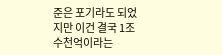준은 포기라도 되었지만 이건 결국 1조 수천억이라는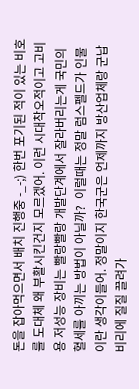돈을 잡아먹으면서 배치 진행중 -_-;) 한번 포기된 적이 있는 비호를 도대체 왜 부활시킨건지 모르겠어. 이런 시대착오적이고 고비용 저성능 장비는 빨랑빨랑 개발단계에서 잘라버리는게 국민의 혈세를 아끼는 방법이 아닐까?  이럴때는 정말 럼스펠드가 인물이란 생각이들어. 정말이지 한국군은 언제까지 방산업체랑 군납비리에 질질 끌려가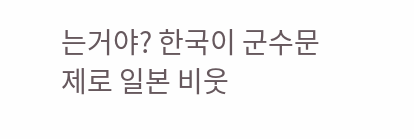는거야? 한국이 군수문제로 일본 비웃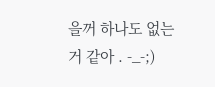을꺼 하나도 없는거 같아 . -_-;)